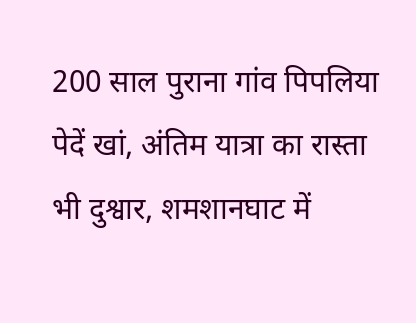200 साल पुराना गांव पिपलिया पेदें खां, अंतिम यात्रा का रास्ता भी दुश्वार, शमशानघाट में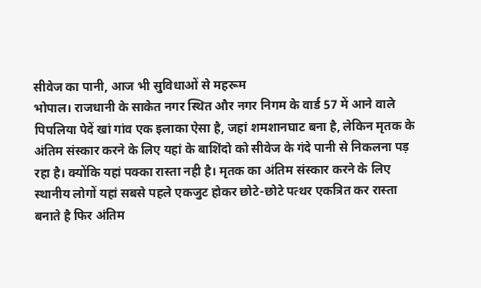सीवेज का पानी, आज भी सुविधाओं से महरूम
भोपाल। राजधानी के साकेत नगर स्थित और नगर निगम के वार्ड 57 में आने वाले पिपलिया पेदें खां गांव एक इलाका ऐसा है, जहां शमशानघाट बना है, लेकिन मृतक के अंतिम संस्कार करने के लिए यहां के बाशिंदो को सीवेज के गंदे पानी से निकलना पड़ रहा है। क्योंकि यहां पक्का रास्ता नही है। मृतक का अंतिम संस्कार करने के लिए स्थानीय लोगों यहां सबसे पहले एकजुट होकर छोटे-छोटे पत्थर एकत्रित कर रास्ता बनाते है फिर अंतिम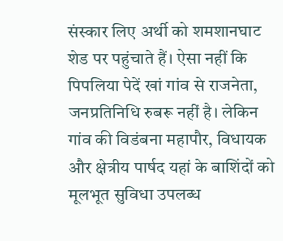संस्कार लिए अर्थी को शमशानघाट शेड पर पहुंचाते हैं। ऐसा नहीं कि पिपलिया पेदें खां गांव से राजनेता, जनप्रतिनिधि रुबरू नहीं है। लेकिन गांव की विडंबना महापौर, विधायक और क्षेत्रीय पार्षद यहां के बाशिंदों को मूलभूत सुविधा उपलब्ध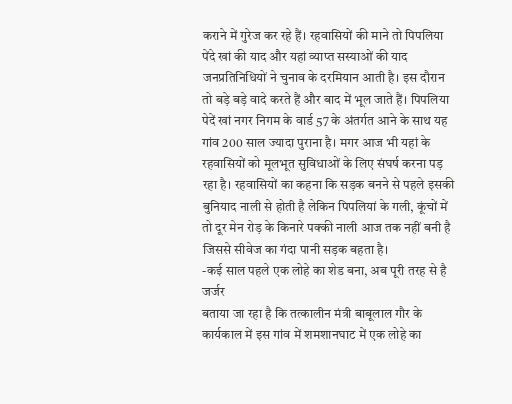कराने में गुरेज कर रहे हैं। रहवासियों की माने तो पिपलिया पेंदे खां की याद और यहां व्याप्त सस्याओं की याद जनप्रतिनिधियों ने चुनाव के दरमियान आती है। इस दौरान तो बड़े बड़े वादे करते हैं और बाद में भूल जाते हैं। पिपलिया पेदें खां नगर निगम के वार्ड 57 के अंतर्गत आने के साथ यह गांव 200 साल ज्यादा पुराना है। मगर आज भी यहां के रहवासियों को मूलभूत सुविधाओं के लिए संघर्ष करना पड़ रहा है। रहवासियों का कहना कि सड़क बनने से पहले इसकी बुनियाद नाली से होती है लेकिन पिपलियां के गली, कूंचों में तो दूर मेन रोड़ के किनारे पक्की नाली आज तक नहीं बनी है जिससे सीवेज का गंदा पानी सड़क बहता है।
-कई साल पहले एक लोहे का शेड बना, अब पूरी तरह से है जर्जर
बताया जा रहा है कि तत्कालीन मंत्री बाबूलाल गौर के कार्यकाल में इस गांव में शमशानघाट में एक लोहे का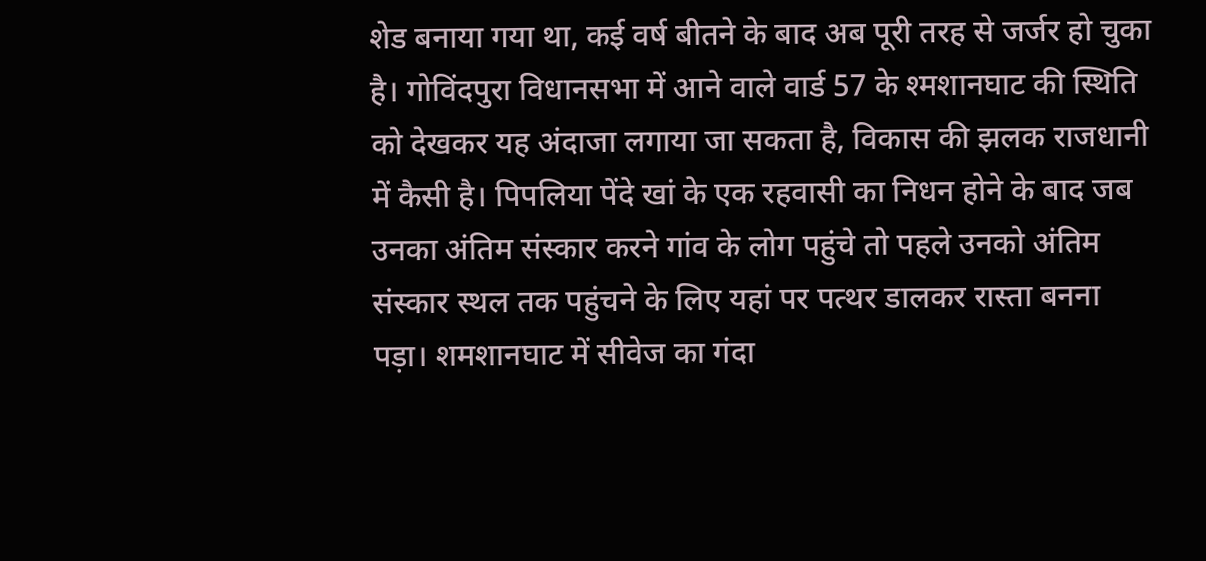शेड बनाया गया था, कई वर्ष बीतने के बाद अब पूरी तरह से जर्जर हो चुका है। गोविंदपुरा विधानसभा में आने वाले वार्ड 57 के श्मशानघाट की स्थिति को देखकर यह अंदाजा लगाया जा सकता है, विकास की झलक राजधानी में कैसी है। पिपलिया पेंदे खां के एक रहवासी का निधन होने के बाद जब उनका अंतिम संस्कार करने गांव के लोग पहुंचे तो पहले उनको अंतिम संस्कार स्थल तक पहुंचने के लिए यहां पर पत्थर डालकर रास्ता बनना पड़ा। शमशानघाट में सीवेज का गंदा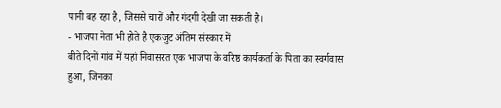पानी बह रहा है, जिससे चारों और गंदगी देखी जा सकती है।
- भाजपा नेता भी होते है एकजुट अंतिम संस्कार में
बीते दिनों गांव में यहां निवासरत एक भाजपा के वरिष्ठ कार्यकर्ता के पिता का स्वर्गवास हुआ, जिनका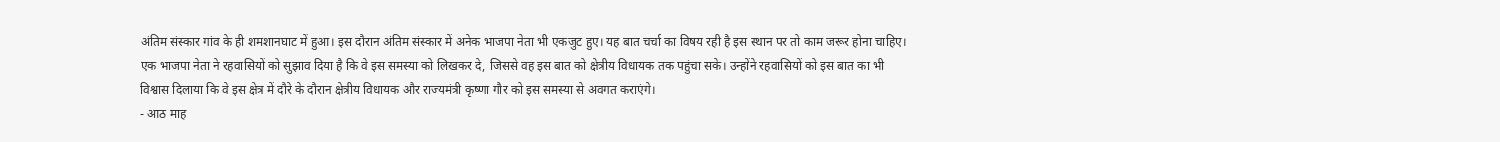अंतिम संस्कार गांव के ही शमशानघाट में हुआ। इस दौरान अंतिम संस्कार में अनेक भाजपा नेता भी एकजुट हुए। यह बात चर्चा का विषय रही है इस स्थान पर तो काम जरूर होना चाहिए। एक भाजपा नेता ने रहवासियों को सुझाव दिया है कि वे इस समस्या को लिखकर दे, जिससे वह इस बात को क्षेत्रीय विधायक तक पहुंचा सके। उन्होंने रहवासियों को इस बात का भी विश्वास दिलाया कि वे इस क्षेत्र में दौरे के दौरान क्षेत्रीय विधायक और राज्यमंत्री कृष्णा गौर को इस समस्या से अवगत कराएंगे।
- आठ माह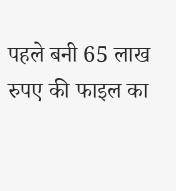पहले बनी 65 लाख रुपए की फाइल का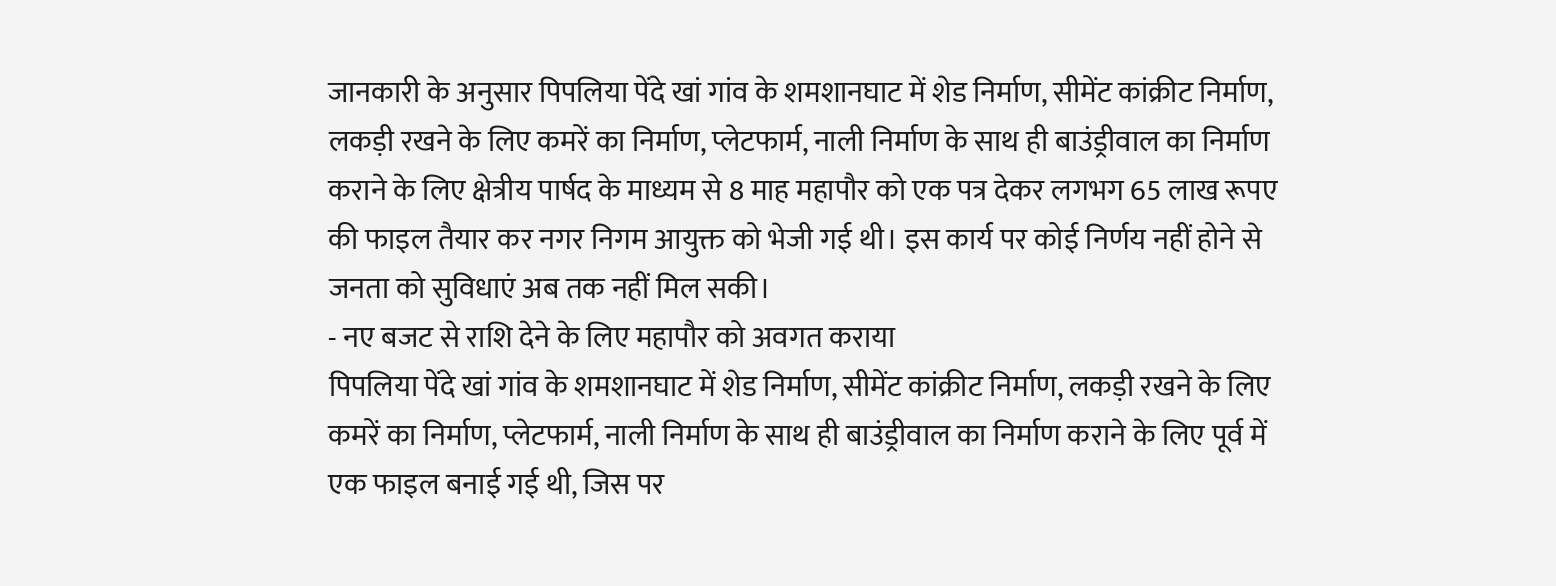जानकारी के अनुसार पिपलिया पेंदे खां गांव के शमशानघाट में शेड निर्माण, सीमेंट कांक्रीट निर्माण, लकड़ी रखने के लिए कमरें का निर्माण, प्लेटफार्म, नाली निर्माण के साथ ही बाउंड्रीवाल का निर्माण कराने के लिए क्षेत्रीय पार्षद के माध्यम से 8 माह महापौर को एक पत्र देकर लगभग 65 लाख रूपए की फाइल तैयार कर नगर निगम आयुक्त को भेजी गई थी। इस कार्य पर कोई निर्णय नहीं होने से जनता को सुविधाएं अब तक नहीं मिल सकी।
- नए बजट से राशि देने के लिए महापौर को अवगत कराया
पिपलिया पेंदे खां गांव के शमशानघाट में शेड निर्माण, सीमेंट कांक्रीट निर्माण, लकड़ी रखने के लिए कमरें का निर्माण, प्लेटफार्म, नाली निर्माण के साथ ही बाउंड्रीवाल का निर्माण कराने के लिए पूर्व में एक फाइल बनाई गई थी, जिस पर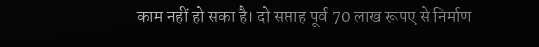काम नहीं हो सका है। दो सप्ताह पूर्व 70 लाख रूपए से निर्माण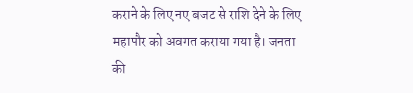कराने के लिए नए बजट से राशि देने के लिए महापौर को अवगत कराया गया है। जनता की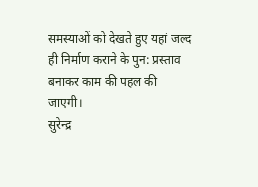समस्याओं को देखते हुए यहां जल्द ही निर्माण कराने के पुन: प्रस्ताव बनाकर काम की पहल की जाएगी।
सुरेन्द्र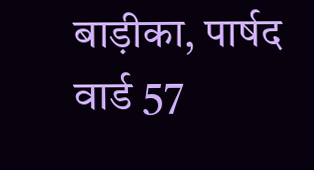बाड़ीका, पार्षद वार्ड 57